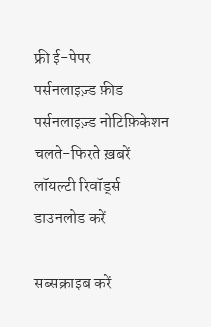फ्री ई-पेपर
पर्सनलाइज़्ड फ़ीड
पर्सनलाइज़्ड नोटिफ़िकेशन
चलते-फिरते ख़बरें
लॉयल्टी रिवॉर्ड्स
डाउनलोड करें

सब्सक्राइब करें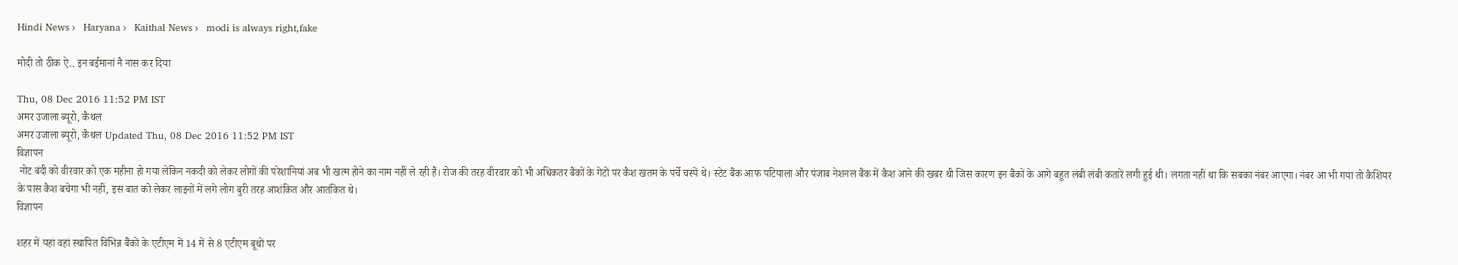Hindi News ›   Haryana ›   Kaithal News ›   modi is always right,fake

मोदी तो ठीक ऐ.. इन बईमानां नै नास कर दिया

Thu, 08 Dec 2016 11:52 PM IST
अमर उजाला ब्यूरो, कैथल
अमर उजाला ब्यूरो, कैथल Updated Thu, 08 Dec 2016 11:52 PM IST
विज्ञापन
 नोट बंदी को वीरवार को एक महीना हो गया लेकिन नकदी को लेकर लोगों की परेशानियां अब भी खत्म होने का नाम नहीं ले रही हैं। रोज की तरह वीरवार को भी अधिकतर बैंकों के गेटों पर कैश खतम के पर्चे चस्पें थे। स्टेट बैंक आफ पटियाला और पंजाब नेशनल बैंक में कैश आने की खबर थी जिस कारण इन बैंकों के आगे बहुत लंबी लंबी कतारें लगी हुई थी। लगता नहीं था कि सबका नंबर आएगा। नंबर आ भी गया तो कैशियर के पास कैश बचेगा भी नहीं, इस बात को लेकर लाइनों में लगे लोग बुरी तरह आशंकित और आतंकित थे।
विज्ञापन

शहर में यहां वहां स्थापित विभिन्न बैंकों के एटीएम में 14 में से 8 एटीएम बूथों पर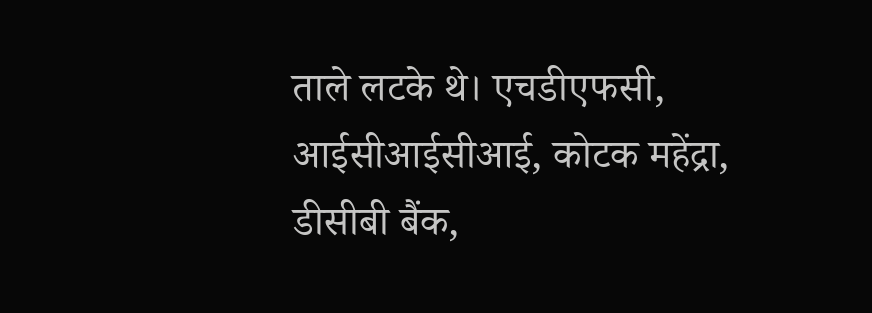ताले लटके थे। एचडीएफसी, आईसीआईसीआई, कोटक महेंद्रा, डीसीबी बैंक,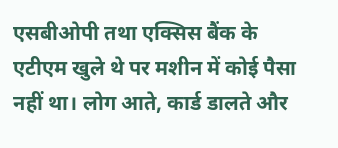एसबीओपी तथा एक्सिस बैंक के एटीएम खुले थे पर मशीन में कोई पैसा नहीं था। लोग आते, कार्ड डालते और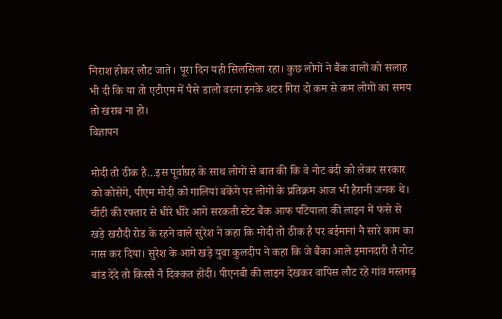निराश होकर लौट जाते। पूरा दिन यही सिलसिला रहा। कुछ लोगों ने बैंक वालों को सलाह भी दी कि या तो एटीएम में पैसे डालो वरना इनके शटर गिरा दो कम से कम लोगों का समय तो खराब ना हो।
विज्ञापन

मोदी तो ठीक है...इस पूर्वाग्रह के साथ लोगों से बात की कि वे नोट बंदी को लेकर सरकार को कोसेंगे, पीएम मोदी को गालियां बकेंगे पर लोगों के प्रतिक्रम आज भी हैरानी जनक थे। चींटी की रफ्तार से धीरे धीरे आगे सरकती स्टेट बैंक आफ पटियाला की लाइन में फंसे से खड़े खरौदी रोड के रहने वाले सुरेश ने कहा कि मोदी तो ठीक है पर बईमानां नै सारे काम का नास कर दिया। सुरेश के आगे खड़े युवा कुलदीप ने कहा कि जे बैंका आले इमानदारी तै नोट बांड देंदे तो किस्सै नै दिक्कत होंदी। पीएनबी की लाइन देखकर वापिस लौट रहे गांव मस्तगढ़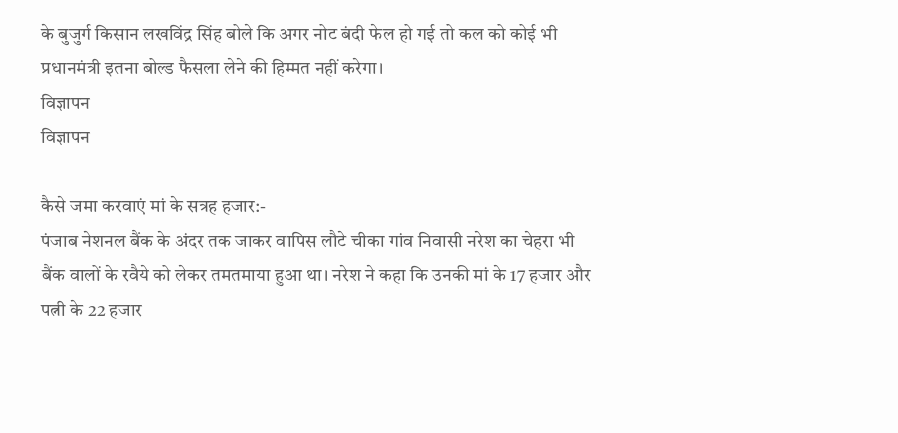के बुजुर्ग किसान लखविंद्र सिंह बोले कि अगर नोट बंदी फेल हो गई तो कल को कोई भी प्रधानमंत्री इतना बोल्ड फैसला लेने की हिम्मत नहीं करेगा।
विज्ञापन
विज्ञापन

कैसे जमा करवाएं मां के सत्रह हजार:-
पंजाब नेशनल बैंक के अंदर तक जाकर वापिस लौटे चीका गांव निवासी नरेश का चेहरा भी बैंक वालों के रवैये को लेकर तमतमाया हुआ था। नरेश ने कहा कि उनकी मां के 17 हजार और पत्नी के 22 हजार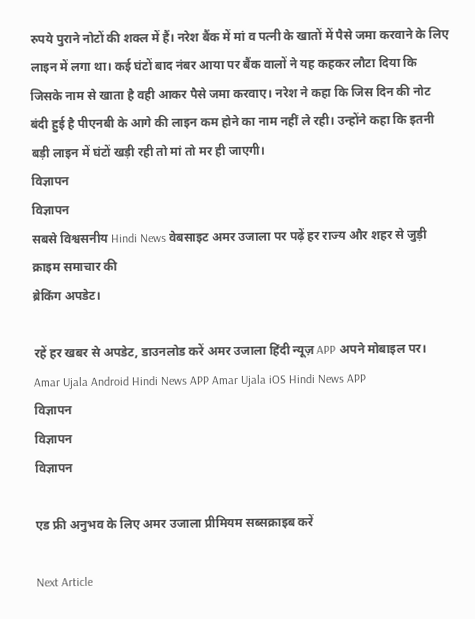रुपये पुराने नोटों की शक्ल में हैं। नरेश बैंक में मां व पत्नी के खातों में पैसे जमा करवाने के लिए लाइन में लगा था। कई घंटों बाद नंबर आया पर बैंक वालों ने यह कहकर लौटा दिया कि जिसके नाम से खाता है वही आकर पैसे जमा करवाए। नरेश ने कहा कि जिस दिन की नोट बंदी हुई है पीएनबी के आगे की लाइन कम होने का नाम नहीं ले रही। उन्होंने कहा कि इतनी बड़ी लाइन में घंटों खड़ी रही तो मां तो मर ही जाएगी।
विज्ञापन
विज्ञापन
सबसे विश्वसनीय Hindi News वेबसाइट अमर उजाला पर पढ़ें हर राज्य और शहर से जुड़ी क्राइम समाचार की
ब्रेकिंग अपडेट।

रहें हर खबर से अपडेट, डाउनलोड करें अमर उजाला हिंदी न्यूज़ APP अपने मोबाइल पर।
Amar Ujala Android Hindi News APP Amar Ujala iOS Hindi News APP
विज्ञापन
विज्ञापन
विज्ञापन

एड फ्री अनुभव के लिए अमर उजाला प्रीमियम सब्सक्राइब करें

Next Article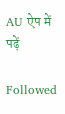AU ऐप में पढ़ें

Followed